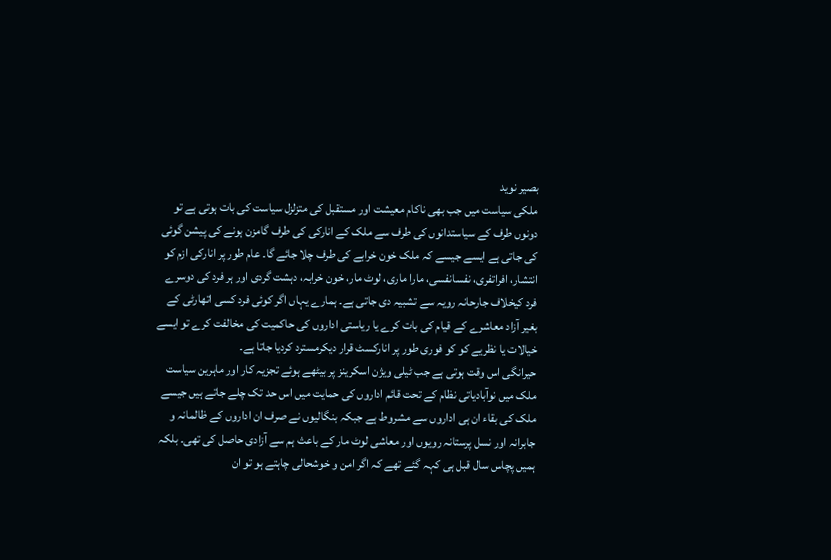بصیر نوید
ملکی سیاست میں جب بھی ناکام معیشت اور مستقبل کی متزلزل سیاست کی بات ہوتی ہے تو دونوں طرف کے سیاستدانوں کی طرف سے ملک کے انارکی کی طرف گامزن ہونے کی پیشن گوئی کی جاتی ہے ایسے جیسے کہ ملک خون خرابے کی طرف چلا جائے گا۔ عام طور پر انارکی ازم کو انتشار، افراتفری، نفسانفسی، مارا ماری، لوٹ مار، خون خرابہ، دہشت گردی اور ہر فرد کی دوسرے فرد کیخلاف جارحانہ رویہ سے تشبیہ دی جاتی ہے۔ ہمارے یہاں اگر کوئی فرد کسی اتھارٹی کے بغیر آزاد معاشرے کے قیام کی بات کرے یا ریاستی اداروں کی حاکمیت کی مخالفت کرے تو ایسے خیالات یا نظریے کو کو فوری طور پر انارکسٹ قرار دیکرمسترد کردیا جاتا ہے۔
حیرانگی اس وقت ہوتی ہے جب ٹیلی ویژن اسکرینز پر بیٹھے ہوئے تجزیہ کار اور ماہرین سیاست ملک میں نوآبادیاتی نظام کے تحت قائم اداروں کی حمایت میں اس حد تک چلے جاتے ہیں جیسے ملک کی بقاء ان ہی اداروں سے مشروط ہے جبکہ بنگالیوں نے صرف ان اداروں کے ظالمانہ و جابرانہ اور نسل پرستانہ رویوں اور معاشی لوٹ مار کے باعث ہم سے آزادی حاصل کی تھی۔ بلکہ ہمیں پچاس سال قبل ہی کہہ گئے تھے کہ اگر امن و خوشحالی چاہتے ہو تو ان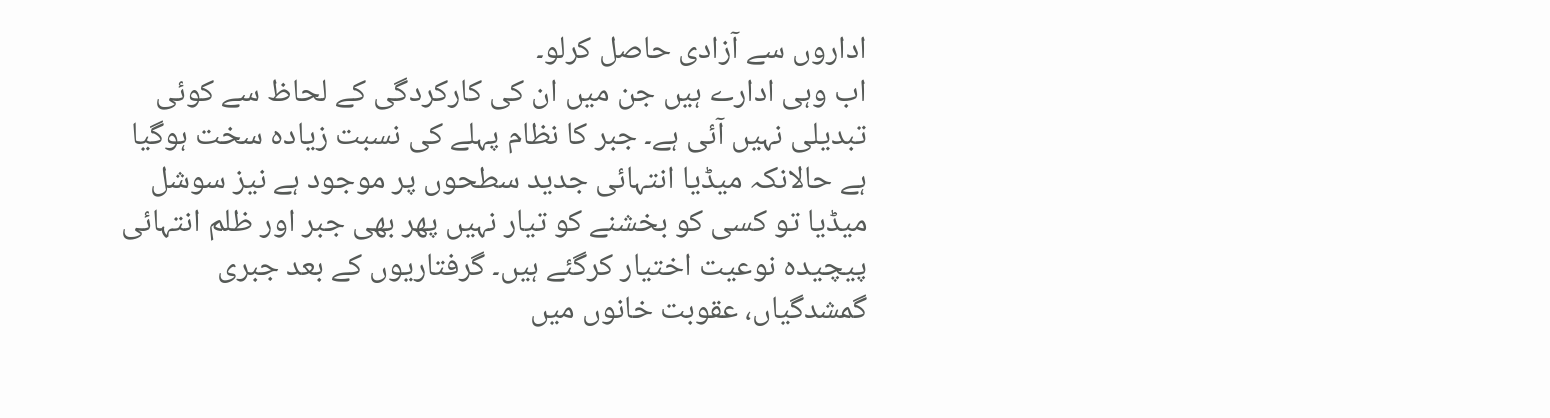اداروں سے آزادی حاصل کرلو۔
اب وہی ادارے ہیں جن میں ان کی کارکردگی کے لحاظ سے کوئی تبدیلی نہیں آئی ہے۔ جبر کا نظام پہلے کی نسبت زیادہ سخت ہوگیا ہے حالانکہ میڈیا انتہائی جدید سطحوں پر موجود ہے نیز سوشل میڈیا تو کسی کو بخشنے کو تیار نہیں پھر بھی جبر اور ظلم انتہائی پیچیدہ نوعیت اختیار کرگئے ہیں۔ گرفتاریوں کے بعد جبری گمشدگیاں، عقوبت خانوں میں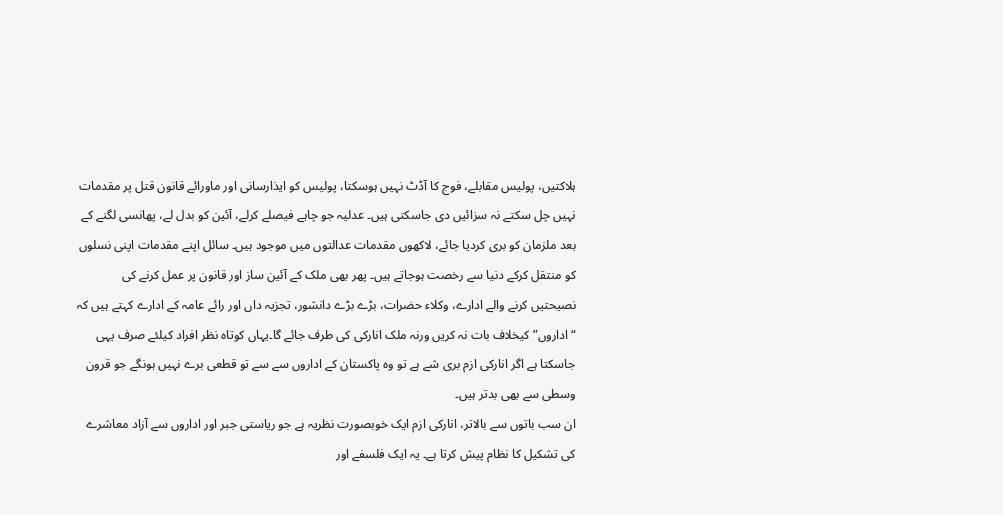ہلاکتیں، پولیس مقابلے، فوج کا آڈٹ نہیں ہوسکتا، پولیس کو ایذارسانی اور ماورائے قانون قتل پر مقدمات نہیں چل سکتے نہ سزائیں دی جاسکتی ہیں۔ عدلیہ جو چاہے فیصلے کرلے، آئین کو بدل لے، پھانسی لگنے کے بعد ملزمان کو بری کردیا جائے، لاکھوں مقدمات عدالتوں میں موجود ہیں۔ سائل اپنے مقدمات اپنی نسلوں کو منتقل کرکے دنیا سے رخصت ہوجاتے ہیں۔ پھر بھی ملک کے آئین ساز اور قانون پر عمل کرنے کی نصیحتیں کرنے والے ادارے، وکلاء حضرات، بڑے بڑے دانشور، تجزیہ داں اور رائے عامہ کے ادارے کہتے ہیں کہ “اداروں” کیخلاف بات نہ کریں ورنہ ملک انارکی کی طرف جائے گا۔یہاں کوتاہ نظر افراد کیلئے صرف یہی جاسکتا ہے اگر انارکی ازم بری شے ہے تو وہ پاکستان کے اداروں سے سے تو قطعی برے نہیں ہونگے جو قرون وسطی سے بھی بدتر ہیں۔
ان سب باتوں سے بالاتر، انارکی ازم ایک خوبصورت نظریہ ہے جو ریاستی جبر اور اداروں سے آزاد معاشرے کی تشکیل کا نظام پیش کرتا ہے۔ یہ ایک فلسفے اور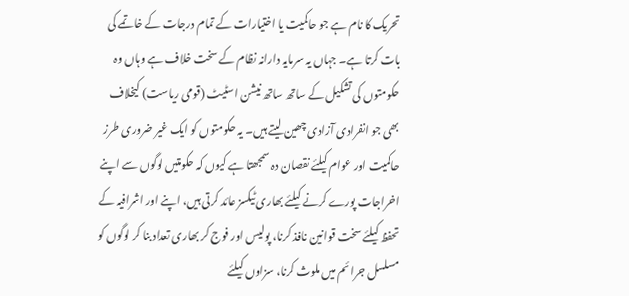تحریک کا نام ہے جو حاکمیت یا اختیارات کے تمام درجات کے خاتمے کی بات کرتا ہے۔ جہاں یہ سرمایہ دارانہ نظام کے سخت خلاف ہے وہاں وہ حکومتوں کی تشکیل کے ساتھ ساتھ نیشن اسٹیٹ (قومی ریاست) کیخلاف بھی جو انفرادی آزادی چھین لیتے ہیں۔ یہ حکومتوں کو ایک غیر ضروری طرز حاکمیت اور عوام کیلئے نقصان دہ سمجھتا ہے کیوں کہ حکومتیں لوگوں سے اپنے اخراجات پورے کرنے کیلئے بھاری ٹیکسز عائد کرتی ہیں، اپنے اور اشرافیہ کے تحفظ کیلئے سخت قوانین نافذ کرنا، پولیس اور فوج کر بھاری تعداد بنا کر لوگوں کو مسلسل جرائم میں ملوث کرنا، سزاوں کیلئے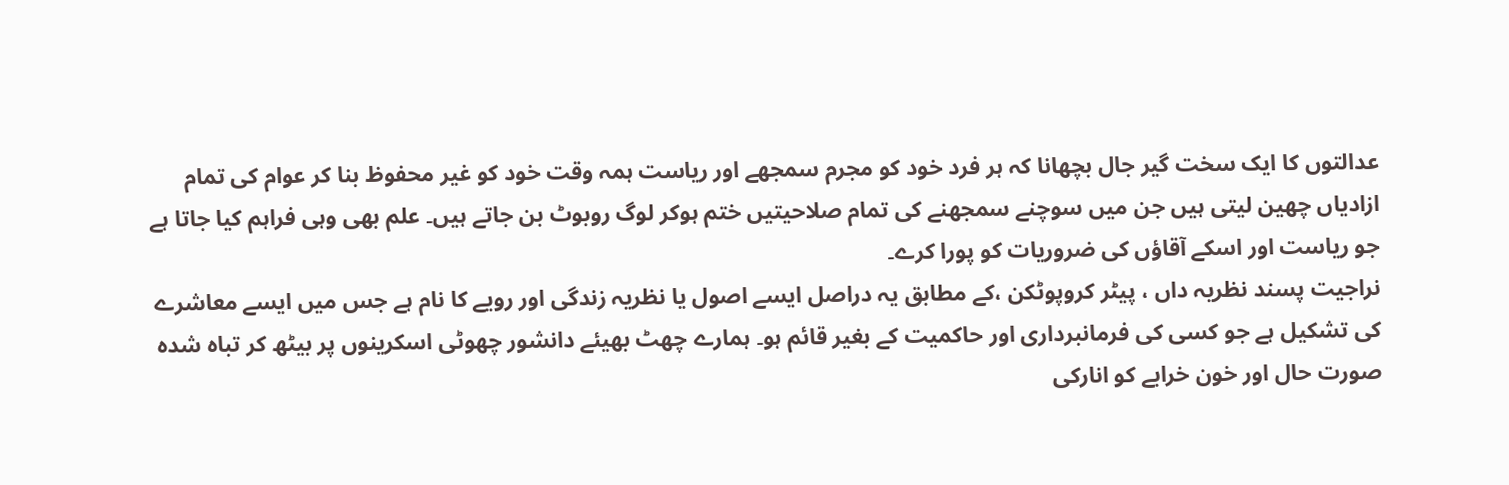عدالتوں کا ایک سخت گیر جال بچھانا کہ ہر فرد خود کو مجرم سمجھے اور ریاست ہمہ وقت خود کو غیر محفوظ بنا کر عوام کی تمام ازادیاں چھین لیتی ہیں جن میں سوچنے سمجھنے کی تمام صلاحیتیں ختم ہوکر لوگ روبوٹ بن جاتے ہیں۔ علم بھی وہی فراہم کیا جاتا ہے جو ریاست اور اسکے آقاؤں کی ضروریات کو پورا کرے۔
نراجیت پسند نظریہ داں ، پیٹر کروپوٹکن ،کے مطابق یہ دراصل ایسے اصول یا نظریہ زندگی اور رویے کا نام ہے جس میں ایسے معاشرے کی تشکیل ہے جو کسی کی فرمانبرداری اور حاکمیت کے بغیر قائم ہو۔ ہمارے چھٹ بھیئے دانشور چھوٹی اسکرینوں پر بیٹھ کر تباہ شدہ صورت حال اور خون خرابے کو انارکی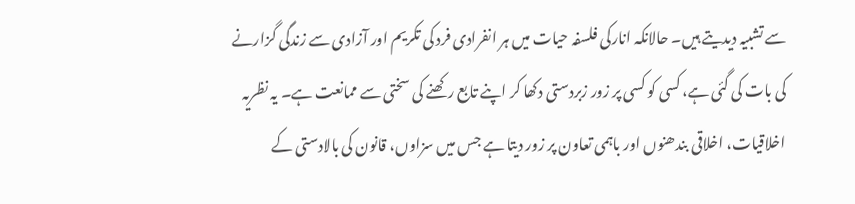سے تشبیہ دیدیتے ہیں۔ حالانکہ انارکی فلسفہ حیات میں ہر انفرادی فرد کی تکریم اور آزادی سے زندگی گزارنے کی بات کی گئی ہے، کسی کو کسی پر زور زبردستی دکھا کر اپنے تابع رکھنے کی سختی سے ممانعت ہے۔ یہ نظریہ اخلاقیات، اخلاقی بندھنوں اور باہمی تعاون پر زور دیتا ہے جس میں سزاوں، قانون کی بالادستی کے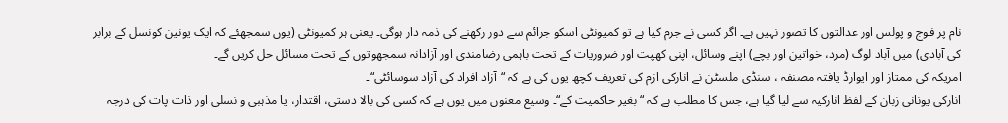نام پر فوج و پولس اور عدالتوں کا تصور نہیں ہے۔ اگر کسی نے جرم کیا ہے تو کمیونٹی اسکو جرائم سے دور رکھنے کی ذمہ دار ہوگی۔ یعنی ہر کمیونٹی (یوں سمجھئے کہ ایک یونین کونسل کے برابر کی آبادی) میں آباد لوگ (مرد، خواتین اور بچے) اپنے وسائل، اپنی کھپت اور ضروریات کے تحت باہمی رضامندی اور آزادانہ سمجھوتوں کے تحت مسائل حل کریں گے۔
امریکہ کی ممتاز اور ایوارڈ یافتہ مصنفہ ، سنڈی ملسٹن نے انارکی ازم کی تعریف کچھ یوں کی ہے کہ “آزاد افراد کی آزاد سوسائٹی“۔
انارکی یونانی زبان کے لفظ انارکیہ سے لیا گیا ہے، جس کا مطلب ہے کہ “بغیر حاکمیت کے“۔ وسیع معنوں میں یوں ہے کہ کسی کی بالا دستی، اقتدار، یا مذہبی و نسلی اور ذات پات کی درجہ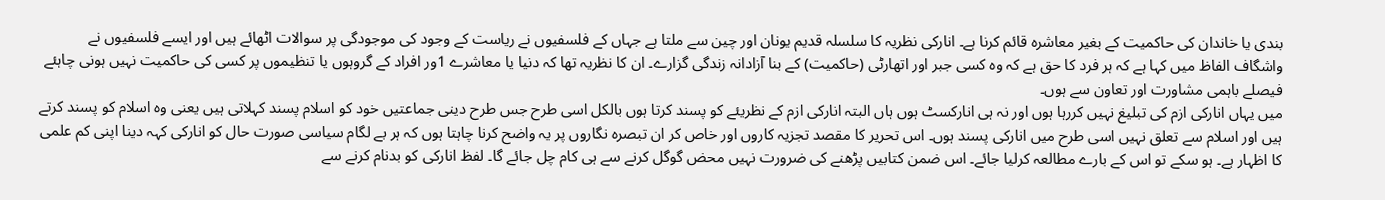بندی یا خاندان کی حاکمیت کے بغیر معاشرہ قائم کرنا ہے۔ انارکی نظریہ کا سلسلہ قدیم یونان اور چین سے ملتا ہے جہاں کے فلسفیوں نے ریاست کے وجود کی موجودگی پر سوالات اٹھائے ہیں اور ایسے فلسفیوں نے واشگاف الفاظ میں کہا ہے کہ ہر فرد کا حق ہے کہ وہ کسی جبر اور اتھارٹی (حاکمیت) کے بنا آزادانہ زندگی گزارے۔ ان کا نظریہ تھا کہ دنیا یا معاشرے 1ور افراد کے گروہوں یا تنظیموں پر کسی کی حاکمیت نہیں ہونی چاہئے فیصلے باہمی مشاورت اور تعاون سے ہوں۔
میں یہاں انارکی ازم کی تبلیغ نہیں کررہا ہوں اور نہ ہی انارکسٹ ہوں ہاں البتہ انارکی ازم کے نظریئے کو پسند کرتا ہوں بالکل اسی طرح جس طرح دینی جماعتیں خود کو اسلام پسند کہلاتی ہیں یعنی وہ اسلام کو پسند کرتے ہیں اور اسلام سے تعلق نہیں اسی طرح میں انارکی پسند ہوں۔ اس تحریر کا مقصد تجزیہ کاروں اور خاص کر ان تبصرہ نگاروں پر یہ واضح کرنا چاہتا ہوں کہ ہر بے لگام سیاسی صورت حال کو انارکی کہہ دینا اپنی کم علمی کا اظہار ہے۔ ہو سکے تو اس کے بارے مطالعہ کرلیا جائے۔ اس ضمن کتابیں پڑھنے کی ضرورت نہیں محض گوگل کرنے سے ہی کام چل جائے گا۔ لفظ انارکی کو بدنام کرنے سے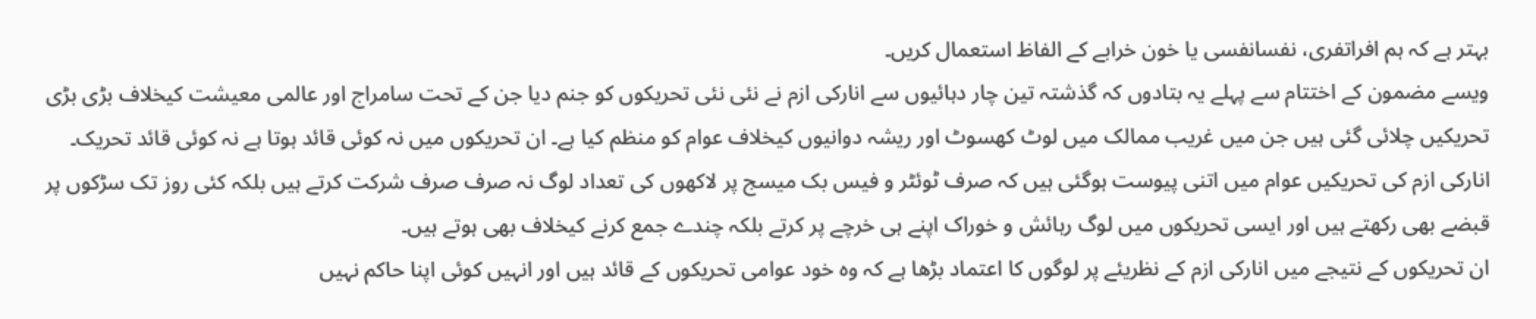بہتر ہے کہ ہم افراتفری، نفسانفسی یا خون خرابے کے الفاظ استعمال کریں۔
ویسے مضمون کے اختتام سے پہلے یہ بتادوں کہ گذشتہ تین چار دہائیوں سے انارکی ازم نے نئی نئی تحریکوں کو جنم دیا جن کے تحت سامراج اور عالمی معیشت کیخلاف بڑی بڑی تحریکیں چلائی گئی ہیں جن میں غریب ممالک میں لوٹ کھسوٹ اور ریشہ دوانیوں کیخلاف عوام کو منظم کیا ہے۔ ان تحریکوں میں نہ کوئی قائد ہوتا ہے نہ کوئی قائد تحریک۔ انارکی ازم کی تحریکیں عوام میں اتنی پیوست ہوگئی ہیں کہ صرف ٹوئٹر و فیس بک میسج پر لاکھوں کی تعداد لوگ نہ صرف صرف شرکت کرتے ہیں بلکہ کئی روز تک سڑکوں پر قبضے بھی رکھتے ہیں اور ایسی تحریکوں میں لوگ رہائش و خوراک اپنے ہی خرچے پر کرتے بلکہ چندے جمع کرنے کیخلاف بھی ہوتے ہیں۔
ان تحریکوں کے نتیجے میں انارکی ازم کے نظریئے پر لوگوں کا اعتماد بڑھا ہے کہ وہ خود عوامی تحریکوں کے قائد ہیں اور انہیں کوئی اپنا حاکم نہیں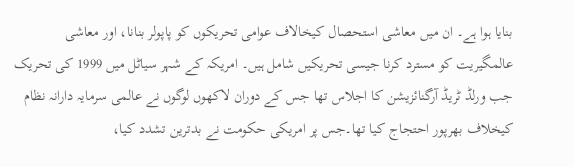بنایا ہوا ہے۔ ان میں معاشی استحصال کیخالاف عوامی تحریکوں کو پاپولر بنانا، اور معاشی عالمگیریت کو مسترد کرنا جیسی تحریکیں شامل ہیں۔ امریکہ کے شہر سیاٹل میں 1999 کی تحریک جب ورلڈ ٹریڈ آرگنائزیشن کا اجلاس تھا جس کے دوران لاکھوں لوگوں نے عالمی سرمایہ دارانہ نظام کیخلاف بھرپور احتجاج کیا تھا۔جس پر امریکی حکومت نے بدترین تشدد کیا،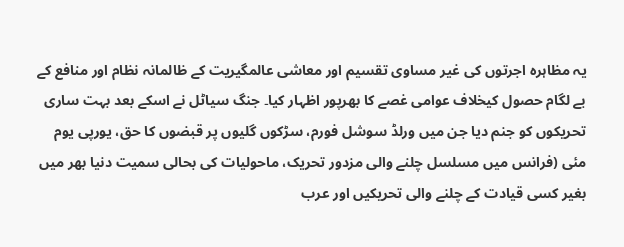یہ مظاہرہ اجرتوں کی غیر مساوی تقسیم اور معاشی عالمگیریت کے ظالمانہ نظام اور منافع کے بے لگام حصول کیخلاف عوامی غصے کا بھرپور اظہار کیا۔ جنگ سیاٹل نے اسکے بعد بہت ساری تحریکوں کو جنم دیا جن میں ورلڈ سوشل فورم، سڑکوں گلیوں پر قبضوں کا حق، یورپی یوم مئی (فرانس میں مسلسل چلنے والی مزدور تحریک، ماحولیات کی بحالی سمیت دنیا بھر میں بغیر کسی قیادت کے چلنے والی تحریکیں اور عرب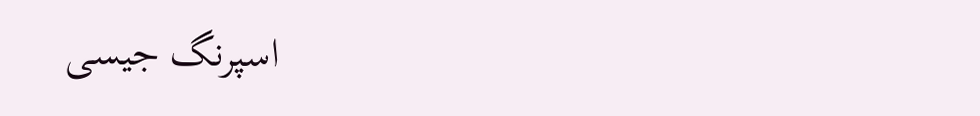اسپرنگ جیسی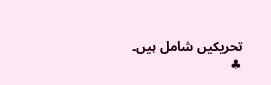تحریکیں شامل ہیں۔
♣